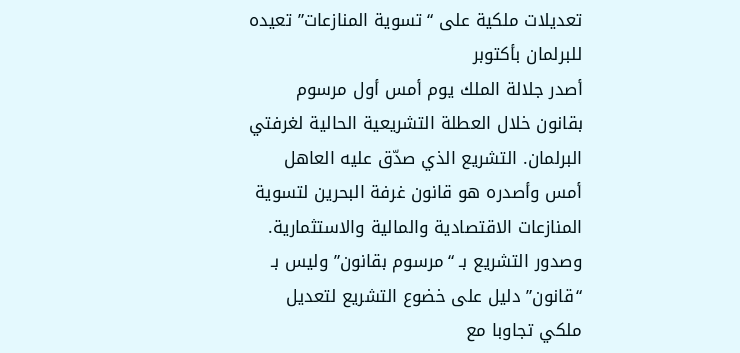تعديلات ملكية على “تسوية المنازعات” تعيده للبرلمان بأكتوبر
أصدر جلالة الملك يوم أمس أول مرسوم بقانون خلال العطلة التشريعية الحالية لغرفتي البرلمان. التشريع الذي صدّق عليه العاهل أمس وأصدره هو قانون غرفة البحرين لتسوية المنازعات الاقتصادية والمالية والاستثمارية.
وصدور التشريع بـ “مرسوم بقانون” وليس بـ “قانون” دليل على خضوع التشريع لتعديل ملكي تجاوبا مع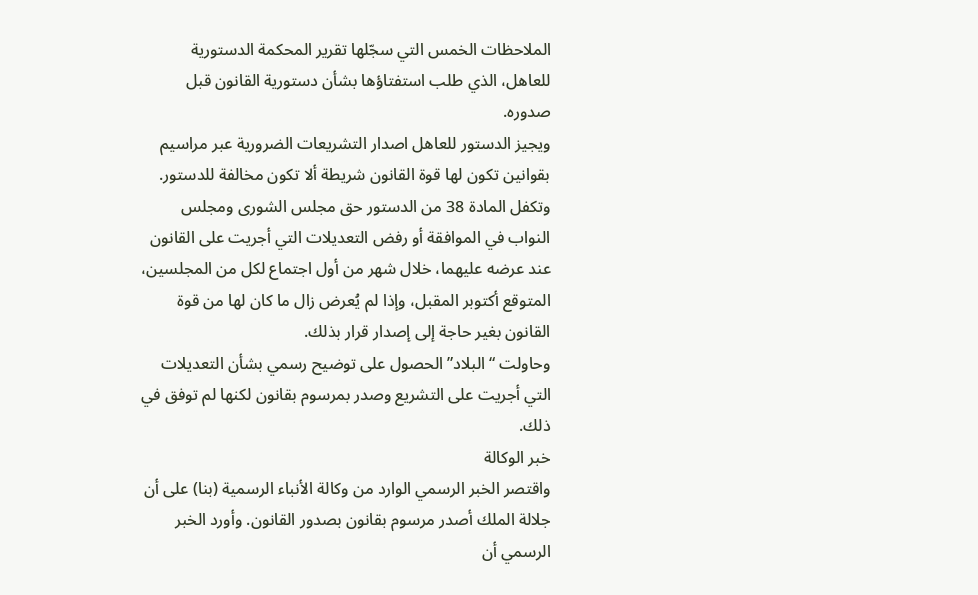الملاحظات الخمس التي سجّلها تقرير المحكمة الدستورية للعاهل، الذي طلب استفتاؤها بشأن دستورية القانون قبل صدوره.
ويجيز الدستور للعاهل اصدار التشريعات الضرورية عبر مراسيم بقوانين تكون لها قوة القانون شريطة ألا تكون مخالفة للدستور. وتكفل المادة 38 من الدستور حق مجلس الشورى ومجلس النواب في الموافقة أو رفض التعديلات التي أجريت على القانون عند عرضه عليهما، خلال شهر من أول اجتماع لكل من المجلسين، المتوقع أكتوبر المقبل، وإذا لم يُعرض زال ما كان لها من قوة القانون بغير حاجة إلى إصدار قرار بذلك.
وحاولت “البلاد” الحصول على توضيح رسمي بشأن التعديلات التي أجريت على التشريع وصدر بمرسوم بقانون لكنها لم توفق في ذلك.
خبر الوكالة
واقتصر الخبر الرسمي الوارد من وكالة الأنباء الرسمية (بنا) على أن جلالة الملك أصدر مرسوم بقانون بصدور القانون. وأورد الخبر الرسمي أن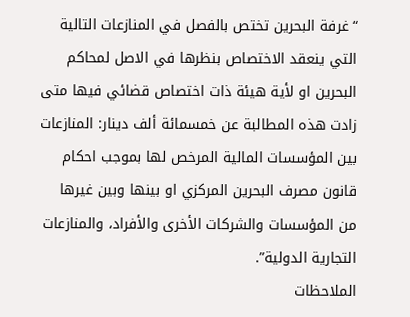“غرفة البحرين تختص بالفصل في المنازعات التالية التي ينعقد الاختصاص بنظرها في الاصل لمحاكم البحرين او لأية هيئة ذات اختصاص قضائي فيها متى زادت هذه المطالبة عن خمسمائة ألف دينار: المنازعات بين المؤسسات المالية المرخص لها بموجب احكام قانون مصرف البحرين المركزي او بينها وبين غيرها من المؤسسات والشركات الأخرى والأفراد، والمنازعات التجارية الدولية”.
الملاحظات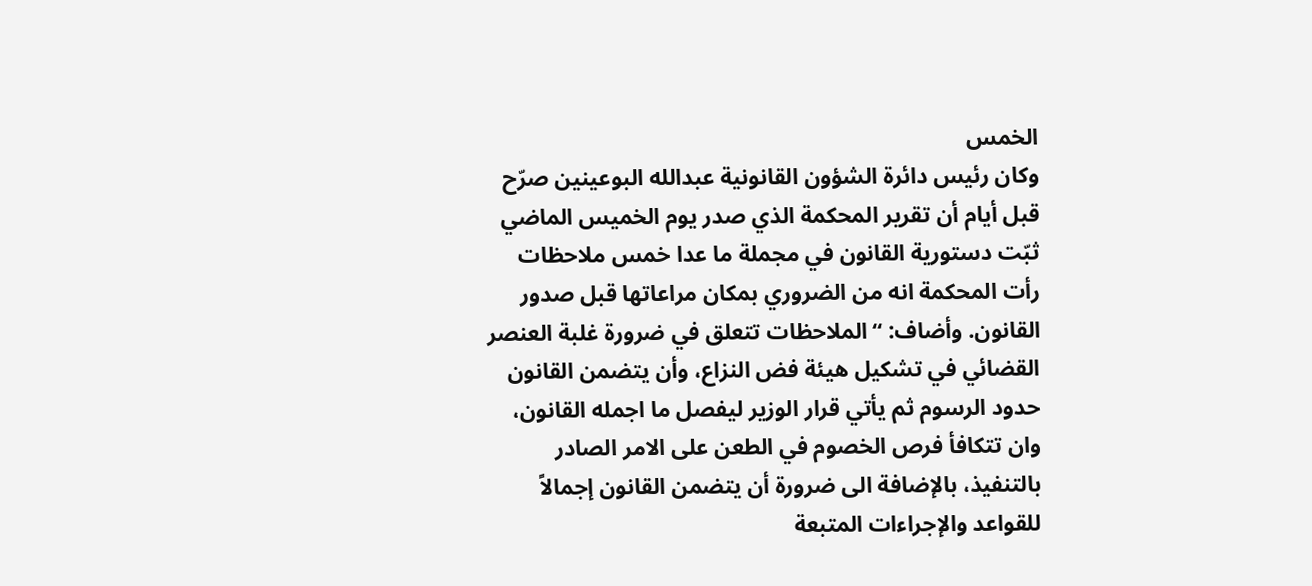الخمس
وكان رئيس دائرة الشؤون القانونية عبدالله البوعينين صرّح قبل أيام أن تقرير المحكمة الذي صدر يوم الخميس الماضي ثبّت دستورية القانون في مجملة ما عدا خمس ملاحظات رأت المحكمة انه من الضروري بمكان مراعاتها قبل صدور القانون. وأضاف: “الملاحظات تتعلق في ضرورة غلبة العنصر القضائي في تشكيل هيئة فض النزاع، وأن يتضمن القانون حدود الرسوم ثم يأتي قرار الوزير ليفصل ما اجمله القانون، وان تتكافأ فرص الخصوم في الطعن على الامر الصادر بالتنفيذ، بالإضافة الى ضرورة أن يتضمن القانون إجمالاً للقواعد والإجراءات المتبعة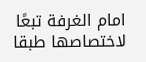امام الغرفة تبعًا لاختصاصها طبقا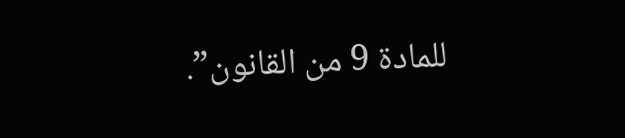للمادة 9 من القانون”.